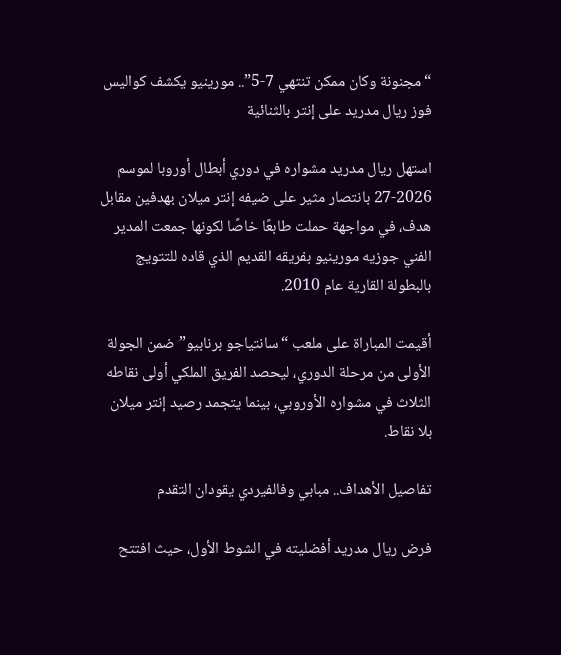“مجنونة وكان ممكن تنتهي 7-5”.. مورينيو يكشف كواليس فوز ريال مدريد على إنتر بالثنائية

استهل ريال مدريد مشواره في دوري أبطال أوروبا لموسم 2026-27 بانتصار مثير على ضيفه إنتر ميلان بهدفين مقابل هدف، في مواجهة حملت طابعًا خاصًا لكونها جمعت المدير الفني جوزيه مورينيو بفريقه القديم الذي قاده للتتويج بالبطولة القارية عام 2010.

أقيمت المباراة على ملعب “سانتياجو برنابيو” ضمن الجولة الأولى من مرحلة الدوري، ليحصد الفريق الملكي أولى نقاطه الثلاث في مشواره الأوروبي، بينما يتجمد رصيد إنتر ميلان بلا نقاط.

تفاصيل الأهداف.. مبابي وفالفيردي يقودان التقدم

فرض ريال مدريد أفضليته في الشوط الأول، حيث افتتح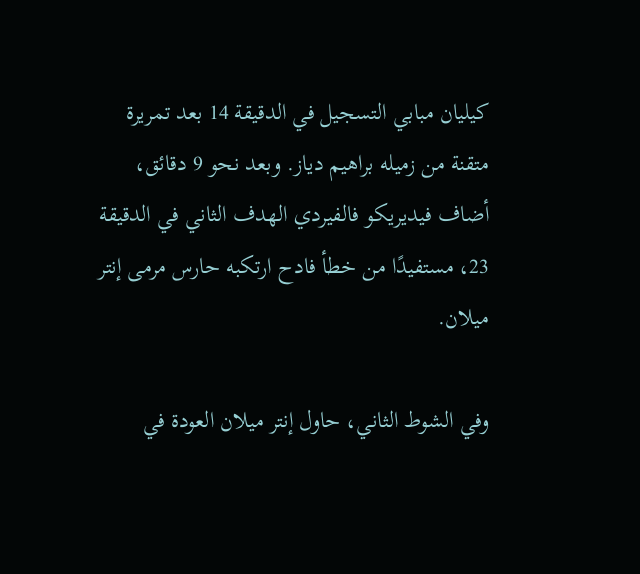كيليان مبابي التسجيل في الدقيقة 14 بعد تمريرة متقنة من زميله براهيم دياز. وبعد نحو 9 دقائق، أضاف فيديريكو فالفيردي الهدف الثاني في الدقيقة 23، مستفيدًا من خطأ فادح ارتكبه حارس مرمى إنتر ميلان.

وفي الشوط الثاني، حاول إنتر ميلان العودة في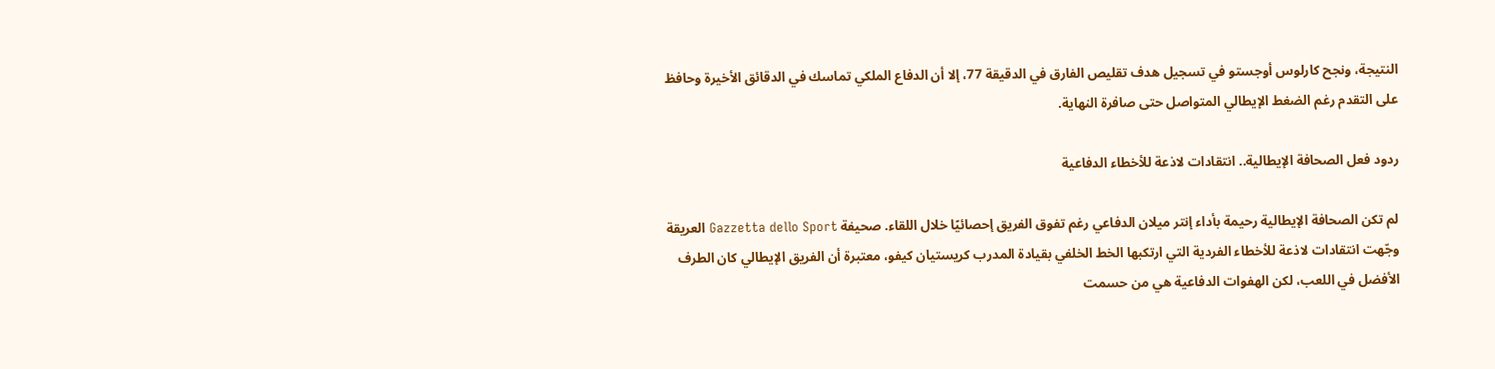النتيجة، ونجح كارلوس أوجستو في تسجيل هدف تقليص الفارق في الدقيقة 77، إلا أن الدفاع الملكي تماسك في الدقائق الأخيرة وحافظ على التقدم رغم الضغط الإيطالي المتواصل حتى صافرة النهاية.

ردود فعل الصحافة الإيطالية.. انتقادات لاذعة للأخطاء الدفاعية

لم تكن الصحافة الإيطالية رحيمة بأداء إنتر ميلان الدفاعي رغم تفوق الفريق إحصائيًا خلال اللقاء. صحيفة Gazzetta dello Sport العريقة وجّهت انتقادات لاذعة للأخطاء الفردية التي ارتكبها الخط الخلفي بقيادة المدرب كريستيان كيفو، معتبرة أن الفريق الإيطالي كان الطرف الأفضل في اللعب، لكن الهفوات الدفاعية هي من حسمت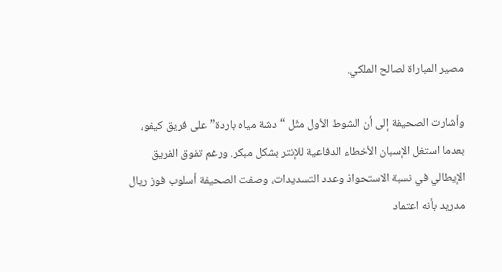مصير المباراة لصالح الملكي.

وأشارت الصحيفة إلى أن الشوط الأول مثّل “دشة مياه باردة” على فريق كيفو، بعدما استغل الإسبان الأخطاء الدفاعية للإنتر بشكل مبكر. ورغم تفوق الفريق الإيطالي في نسبة الاستحواذ وعدد التسديدات، وصفت الصحيفة أسلوب فوز ريال مدريد بأنه اعتماد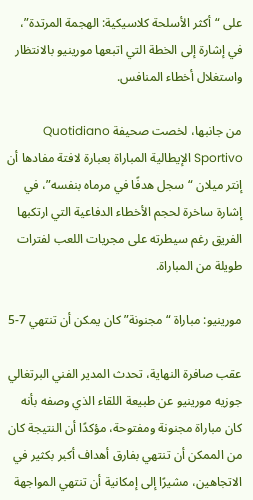على “أكثر الأسلحة كلاسيكية: الهجمة المرتدة”، في إشارة إلى الخطة التي اتبعها مورينيو بالانتظار واستغلال أخطاء المنافس.

من جانبها، لخصت صحيفة Quotidiano Sportivo الإيطالية المباراة بعبارة لافتة مفادها أن إنتر ميلان “سجل هدفًا في مرماه بنفسه”، في إشارة ساخرة لحجم الأخطاء الدفاعية التي ارتكبها الفريق رغم سيطرته على مجريات اللعب لفترات طويلة من المباراة.

مورينيو: مباراة “مجنونة” كان يمكن أن تنتهي 7-5

عقب صافرة النهاية، تحدث المدير الفني البرتغالي جوزيه مورينيو عن طبيعة اللقاء الذي وصفه بأنه كان مباراة مجنونة ومفتوحة، مؤكدًا أن النتيجة كان من الممكن أن تنتهي بفارق أهداف أكبر بكثير في الاتجاهين، مشيرًا إلى إمكانية أن تنتهي المواجهة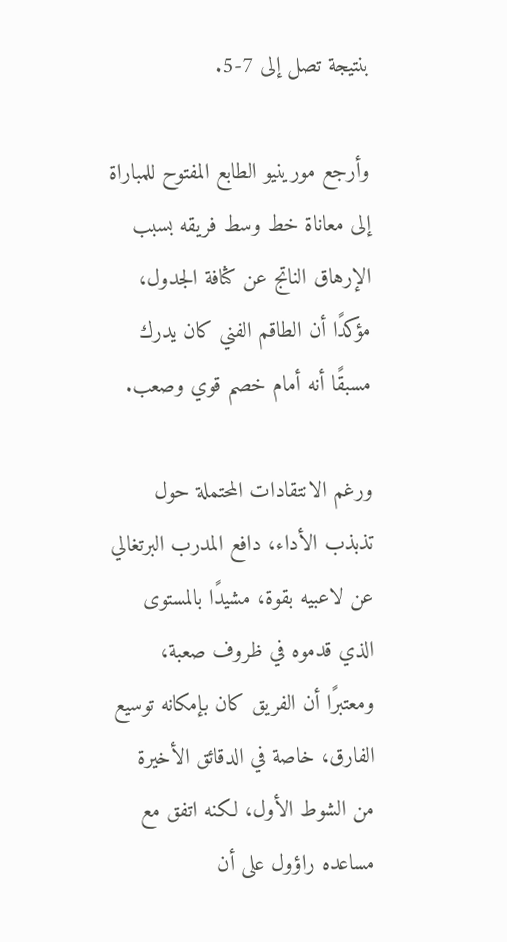بنتيجة تصل إلى 7-5.

وأرجع مورينيو الطابع المفتوح للمباراة إلى معاناة خط وسط فريقه بسبب الإرهاق الناتج عن كثافة الجدول، مؤكدًا أن الطاقم الفني كان يدرك مسبقًا أنه أمام خصم قوي وصعب.

ورغم الانتقادات المحتملة حول تذبذب الأداء، دافع المدرب البرتغالي عن لاعبيه بقوة، مشيدًا بالمستوى الذي قدموه في ظروف صعبة، ومعتبرًا أن الفريق كان بإمكانه توسيع الفارق، خاصة في الدقائق الأخيرة من الشوط الأول، لكنه اتفق مع مساعده راؤول على أن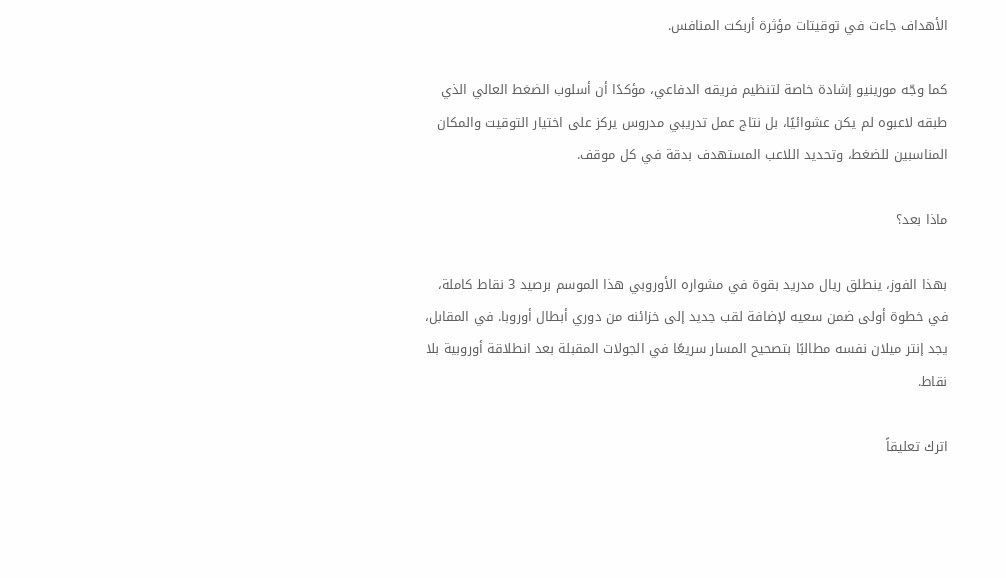الأهداف جاءت في توقيتات مؤثرة أربكت المنافس.

كما وجّه مورينيو إشادة خاصة لتنظيم فريقه الدفاعي، مؤكدًا أن أسلوب الضغط العالي الذي طبقه لاعبوه لم يكن عشوائيًا، بل نتاج عمل تدريبي مدروس يركز على اختيار التوقيت والمكان المناسبين للضغط، وتحديد اللاعب المستهدف بدقة في كل موقف.

ماذا بعد؟

بهذا الفوز، ينطلق ريال مدريد بقوة في مشواره الأوروبي هذا الموسم برصيد 3 نقاط كاملة، في خطوة أولى ضمن سعيه لإضافة لقب جديد إلى خزائنه من دوري أبطال أوروبا. في المقابل، يجد إنتر ميلان نفسه مطالبًا بتصحيح المسار سريعًا في الجولات المقبلة بعد انطلاقة أوروبية بلا نقاط.

اترك تعليقاً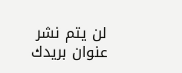لن يتم نشر عنوان بريدك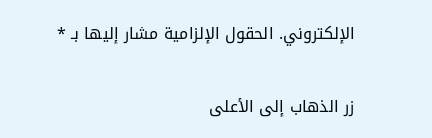الإلكتروني. الحقول الإلزامية مشار إليها بـ *

زر الذهاب إلى الأعلى